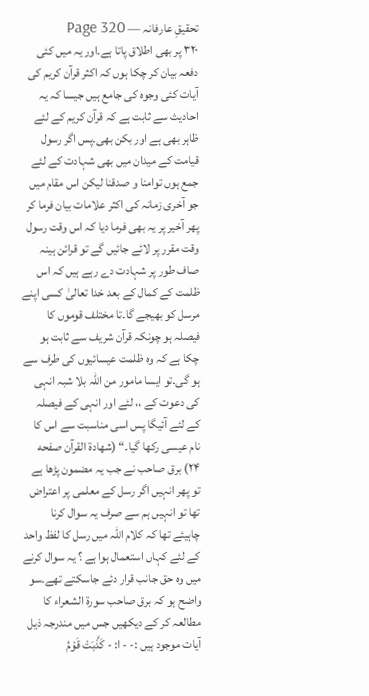تحقیقِ عارفانہ — Page 320
۳۲۰ پر بھی اطلاق پاتا ہے۔اور یہ میں کئی دفعہ بیان کر چکا ہوں کہ اکثر قرآن کریم کی آیات کئی وجوہ کی جامع ہیں جیسا کہ یہ احادیث سے ثابت ہے کہ قرآن کریم کے لئے ظاہر بھی ہے اور بکن بھی۔پس اگر رسول قیامت کے میدان میں بھی شہادت کے لئے جمع ہوں توامنا و صدقنا لیکن اس مقام میں جو آخری زمانہ کی اکثر علامات بیان فرما کر پھر آخیر پر یہ بھی فرما دیا کہ اس وقت رسول وقت مقرر پر لائے جائیں گے تو قرائن ہینہ صاف طور پر شہادت دے رہے ہیں کہ اس ظلمت کے کمال کے بعد خدا تعالیٰ کسی اپنے مرسل کو بھیجے گا۔تا مختلف قوموں کا فیصلہ ہو چونکہ قرآن شریف سے ثابت ہو چکا ہے کہ وہ ظلمت عیسائیوں کی طرف سے ہو گی۔تو ایسا مامور من اللہ بلا شبہ انہی کی دعوت کے ،، لئے اور انہی کے فیصلہ کے لئے آئیگا پس اسی مناسبت سے اس کا نام عیسی رکھا گیا۔“ (شهادة القرآن صفحه ۲۴) برق صاحب نے جب یہ مضمون پڑھا ہے تو پھر انہیں اگر رسل کے معلمی پر اعتراض تھا تو انہیں ہم سے صرف یہ سوال کرنا چاہیئے تھا کہ کلام اللہ میں رسل کا لفظ واحد کے لئے کہاں استعمال ہوا ہے ؟ یہ سوال کرنے میں وہ حق جانب قرار دئے جاسکتے تھے۔سو واضح ہو کہ برق صاحب سورۃ الشعراء کا مطالعہ کر کے دیکھیں جس میں مندرجہ ذیل آیات موجود ہیں :- - ا: - كَذَّبَتْ قَوْمُ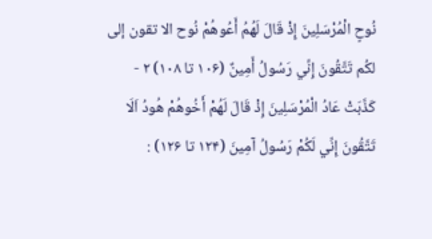نُوحٍ الْمُرْسَلِينَ إِذْ قَالَ لَهُمُ أَعُوهُمْ نُوح الا تقون إلى لكُم تَتَّقُونَ إِنِّي رَسُولُ أَمِينٌ (۱۰۶ تا ۱۰۸) ۲ - كَذَّبَتْ عَادُ الْمُرْسَلِينَ إِذْ قَالَ لَهُمْ أَخُوهُمْ هُودُ اَلَا تَتَّقُونَ إِنِّي لَكُمْ رَسُولُ آمِينَ (۱۲۴ تا ۱۲۶) :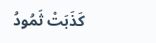كَذَبَتْ ثَمُودُ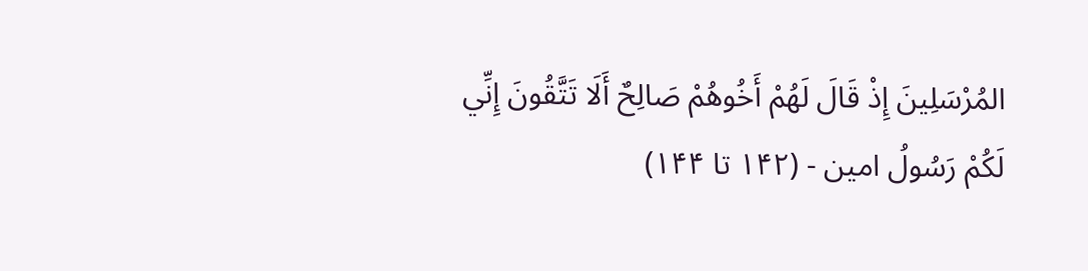المُرْسَلِينَ إِذْ قَالَ لَهُمْ أَخُوهُمْ صَالِحٌ أَلَا تَتَّقُونَ إِنِّي لَكُمْ رَسُولُ امين - (۱۴۲ تا ۱۴۴)